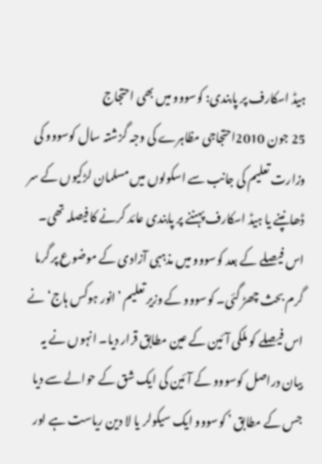ہیڈ اسکارف پر پابندی: کوسووو میں بھی احتجاج
25 جون 2010احتجاجی مظاہرے کی وجہ گزشتہ سال کوسووو کی وزارت تعلیم کی جانب سے اسکولوں میں مسلمان لڑکیوں کے سر ڈھانپنے یا ہیڈ اسکارف پہننے پر پابندی عائد کرنے کا فیصلہ تھی۔ اس فیصلے کے بعد کوسووو میں مذہبی آزادی کے موضوع پر گرما گرم بحث چھڑ گئی۔ کوسووو کے وزیر تعلیم ’انور ہوکس ہاج‘ نے اس فیصلے کو ملکی آئین کے عین مطابق قرار دیا۔ انہوں نے یہ بیان دراصل کوسووو کے آئین کی ایک شق کے حوالے سے دیا جس کے مطابق ’ کوسووو ایک سیکولر یا لا دین ریاست ہے اور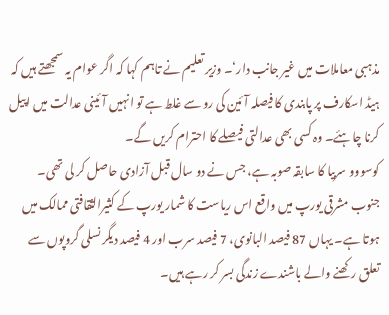مذہبی معاملات میں غیر جانب دار‘۔ وزیر تعلیم نے تاہم کہا کہ اگر عوام یہ سمجھتے ہیں کہ ہیڈ اسکارف پر پابندی کا فیصلہ آئین کی رو سے غلط ہے تو انہیں آئینی عدالت میں اپیل کرنا چاہئے۔ وہ کسی بھی عدالتی فیصلے کا احترام کریں گے۔
کوسووو سربیا کا سابقہ صوبہ ہے، جس نے دو سال قبل آزادی حاصل کر لی تھی۔ جنوب مشرقی یورپ میں واقع اس ریاست کا شمار یورپ کے کثیرالثقافتی ممالک میں ہوتا ہے۔ یہاں 87 فیصد البانوی، 7 فیصد سرب اور 4 فیصد دیگر نسلی گروپوں سے تعلق رکھنے والے باشندے زندگی بسر کر رہے ہیں۔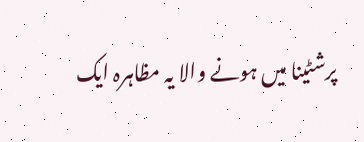پرشٹینا میں ہونے والا یہ مظاہرہ ایک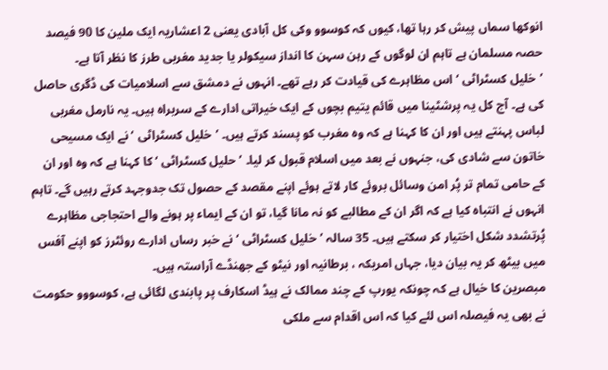انوکھا سماں پیش کر رہا تھا، کیوں کہ کوسوو وکی کل آبادی یعنی 2 اعشاریہ ایک ملین کا 90 فیصد حصہ مسلمان ہے تاہم ان لوگوں کے رہن سہن کا انداز سیکولر یا جدید مغربی طرز کا نظر آتا ہے۔
’خلیل کسٹراٹی ‘ اس مظاہرے کی قیادت کر رہے تھے۔ انہوں نے دمشق سے اسلامیات کی ڈگری حاصل کی ہے۔ آج کل یہ پرشٹینا میں قائم یتیم بچوں کے ایک خیراتی ادارے کے سربراہ ہیں۔ یہ نارمل مغربی لباس پہنتے ہیں اور ان کا کہنا ہے کہ وہ مغرب کو پسند کرتے ہیں۔ ’خلیل کسٹراٹی ‘ نے ایک مسیحی خاتون سے شادی کی، جنہوں نے بعد میں اسلام قبول کر لیا۔ ’حلیل کسٹراٹی ‘ کا کہنا ہے کہ وہ اور ان کے حامی تمام تر پُر امن وسائل بروئے کار لاتے ہوئے اپنے مقصد کے حصول تک جدوجہد کرتے رہیں گے۔ تاہم انہوں نے انتباہ کیا ہے کہ اگر ان کے مطالبے کو نہ مانا گیا، تو ان کے ایماء پر ہونے والے احتجاجی مظاہرے پُرتشدد شکل اختیار کر سکتے ہیں۔ 35 سالہ ’خلیل کسٹراٹی ‘ نے خبر رساں ادارے روئٹرز کو اپنے آفس میں بیٹھ کر یہ بیان دیا، جہاں امریکہ ، برطانیہ اور نیٹو کے جھنڈے آراستہ ہیں۔
مبصرین کا خیال ہے کہ چونکہ یورپ کے چند ممالک نے ہیڈ اسکارف پر پابندی لگائی ہے، کوسووو حکومت نے بھی یہ فیصلہ اس لئے کیا کہ اس اقدام سے ملکی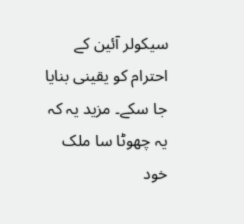سیکولر آئین کے احترام کو یقینی بنایا جا سکے۔ مزید یہ کہ یہ چھوٹا سا ملک خود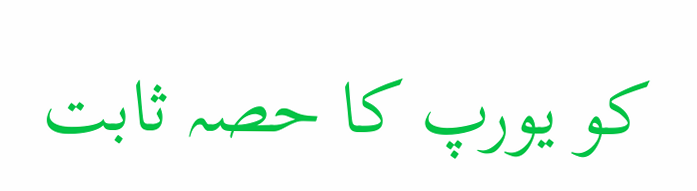کو یورپ کا حصہ ثابت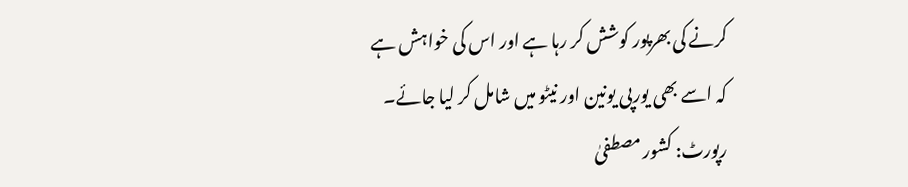کرنے کی بھرپور کوشش کر رہا ہے اور اس کی خواہش ہے کہ اسے بھی یورپی یونین اور نیٹو میں شامل کر لیا جائے۔
رپورٹ: کشور مصطفیٰ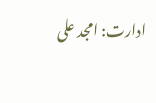ادارت: امجد علی